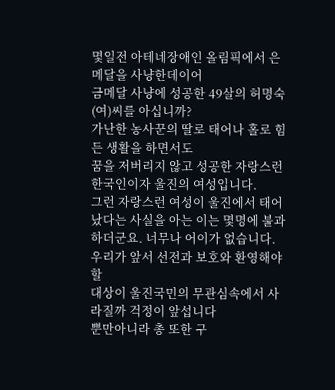몇일전 아테네장애인 올림픽에서 은메달을 사냥한데이어
금메달 사냥에 성공한 49살의 허명숙(여)씨를 아십니까?
가난한 농사꾼의 딸로 태어나 홀로 힘든 생활을 하면서도
꿈을 저버리지 않고 성공한 자랑스런 한국인이자 울진의 여성입니다.
그런 자랑스런 여성이 울진에서 태어났다는 사실을 아는 이는 몇명에 불과
하더군요. 너무나 어이가 없습니다. 우리가 앞서 선전과 보호와 환영해야 할
대상이 울진국민의 무관심속에서 사라질까 걱정이 앞섭니다
뿐만아니라 총 또한 구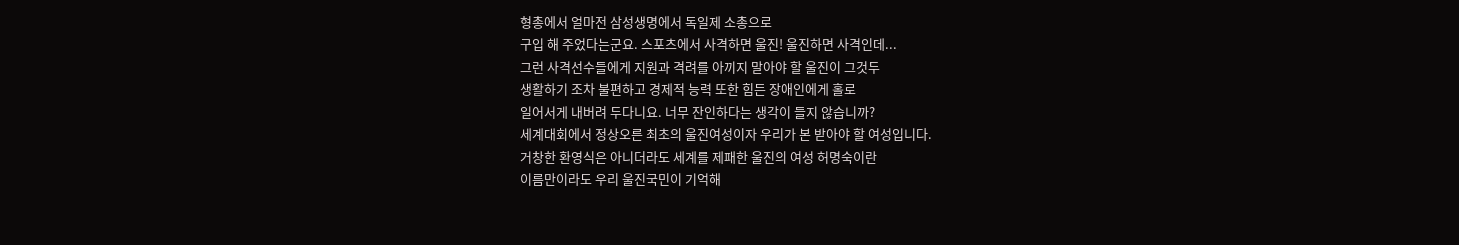형총에서 얼마전 삼성생명에서 독일제 소총으로
구입 해 주었다는군요. 스포츠에서 사격하면 울진! 울진하면 사격인데...
그런 사격선수들에게 지원과 격려를 아끼지 말아야 할 울진이 그것두
생활하기 조차 불편하고 경제적 능력 또한 힘든 장애인에게 홀로
일어서게 내버려 두다니요. 너무 잔인하다는 생각이 들지 않습니까?
세계대회에서 정상오른 최초의 울진여성이자 우리가 본 받아야 할 여성입니다.
거창한 환영식은 아니더라도 세계를 제패한 울진의 여성 허명숙이란
이름만이라도 우리 울진국민이 기억해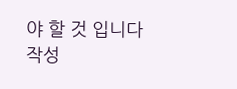야 할 것 입니다
작성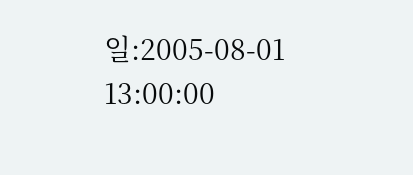일:2005-08-01 13:00:00